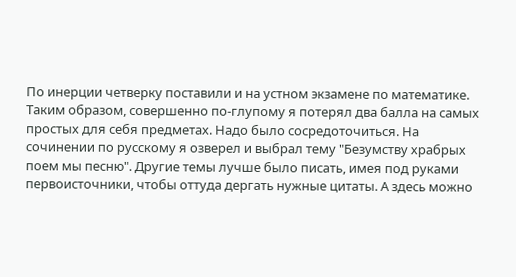По инерции четверку поставили и на устном экзамене по математике. Таким образом, совершенно по-глупому я потерял два балла на самых простых для себя предметах. Надо было сосредоточиться. На сочинении по русскому я озверел и выбрал тему "Безумству храбрых поем мы песню". Другие темы лучше было писать, имея под руками первоисточники, чтобы оттуда дергать нужные цитаты. А здесь можно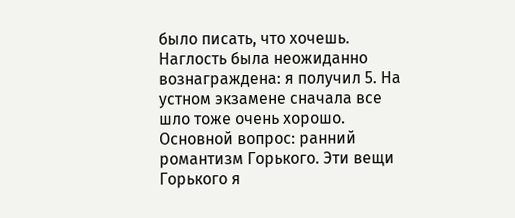было писать, что хочешь. Наглость была неожиданно вознаграждена: я получил 5. На устном экзамене сначала все шло тоже очень хорошо. Основной вопрос: ранний романтизм Горького. Эти вещи Горького я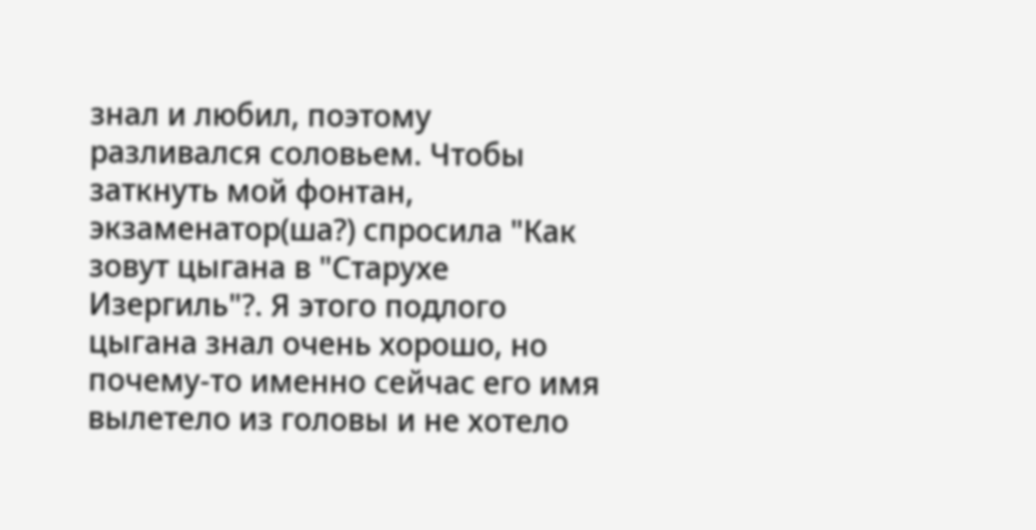знал и любил, поэтому разливался соловьем. Чтобы заткнуть мой фонтан, экзаменатор(ша?) спросила "Как зовут цыгана в "Старухе Изергиль"?. Я этого подлого цыгана знал очень хорошо, но почему-то именно сейчас его имя вылетело из головы и не хотело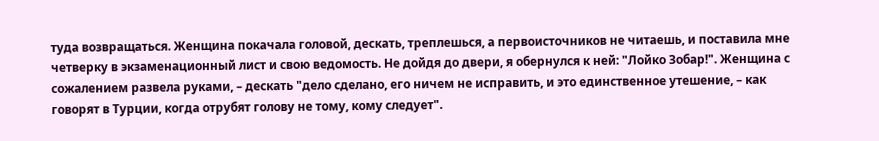туда возвращаться. Женщина покачала головой, дескать, треплешься, а первоисточников не читаешь, и поставила мне четверку в экзаменационный лист и свою ведомость. Не дойдя до двери, я обернулся к ней: "Лойко Зобар!". Женщина с сожалением развела руками, – дескать "дело сделано, его ничем не исправить, и это единственное утешение, – как говорят в Турции, когда отрубят голову не тому, кому следует".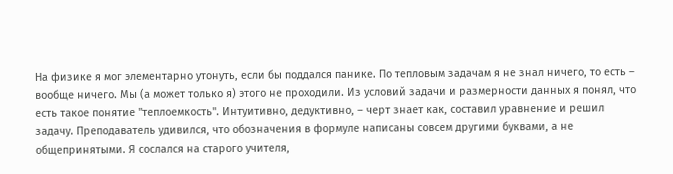На физике я мог элементарно утонуть, если бы поддался панике. По тепловым задачам я не знал ничего, то есть – вообще ничего. Мы (а может только я) этого не проходили. Из условий задачи и размерности данных я понял, что есть такое понятие "теплоемкость". Интуитивно, дедуктивно, – черт знает как, составил уравнение и решил задачу. Преподаватель удивился, что обозначения в формуле написаны совсем другими буквами, а не общепринятыми. Я сослался на старого учителя,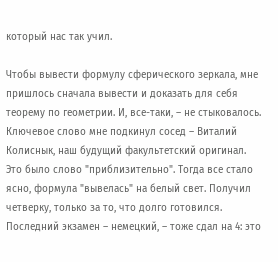который нас так учил.

Чтобы вывести формулу сферического зеркала, мне пришлось сначала вывести и доказать для себя теорему по геометрии. И, все-таки, – не стыковалось. Ключевое слово мне подкинул сосед – Виталий Колиснык, наш будущий факультетский оригинал. Это было слово "приблизительно". Тогда все стало ясно, формула "вывелась" на белый свет. Получил четверку, только за то, что долго готовился. Последний экзамен – немецкий, – тоже сдал на 4: это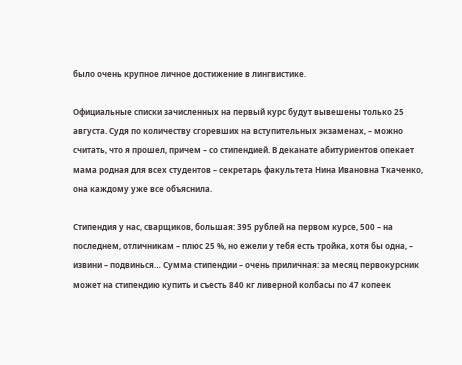было очень крупное личное достижение в лингвистике.

Официальные списки зачисленных на первый курс будут вывешены только 25 августа. Судя по количеству сгоревших на вступительных экзаменах, – можно считать, что я прошел, причем – со стипендией. В деканате абитуриентов опекает мама родная для всех студентов – секретарь факультета Нина Ивановна Ткаченко, она каждому уже все объяснила.

Стипендия у нас, сварщиков, большая: 395 рублей на первом курсе, 500 – на последнем, отличникам – плюс 25 %, но ежели у тебя есть тройка, хотя бы одна, – извини – подвинься… Сумма стипендии – очень приличная: за месяц первокурсник может на стипендию купить и съесть 840 кг ливерной колбасы по 47 копеек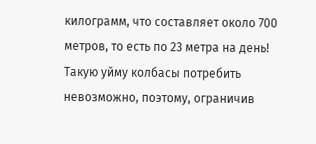килограмм, что составляет около 700 метров, то есть по 23 метра на день! Такую уйму колбасы потребить невозможно, поэтому, ограничив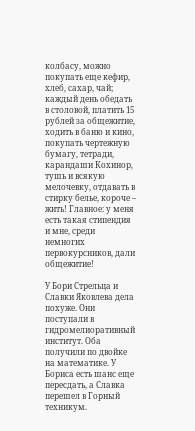колбасу, можно покупать еще кефир, хлеб, сахар, чай; каждый день обедать в столовой, платить 15 рублей за общежитие, ходить в баню и кино, покупать чертежную бумагу, тетради, карандаши Кохинор, тушь и всякую мелочевку, отдавать в стирку белье, короче – жить! Главное: у меня есть такая стипендия и мне, среди немногих первокурсников, дали общежитие!

У Бори Стрельца и Славки Яковлева дела похуже. Они поступали в гидромелиоративный институт. Оба получили по двойке на математике. У Бориса есть шанс еще пересдать, а Славка перешел в Горный техникум.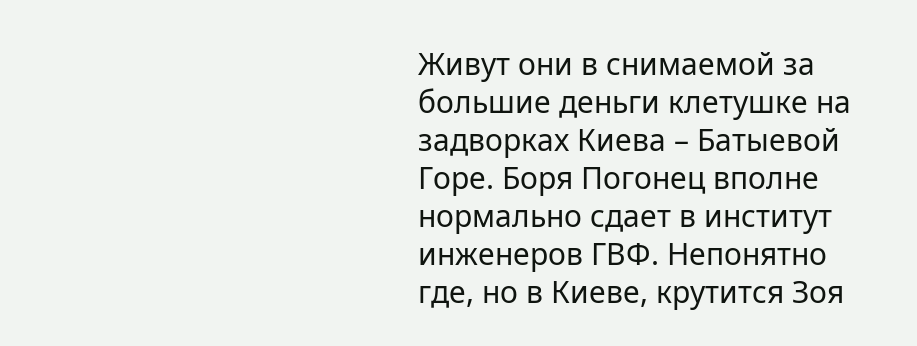Живут они в снимаемой за большие деньги клетушке на задворках Киева – Батыевой Горе. Боря Погонец вполне нормально сдает в институт инженеров ГВФ. Непонятно где, но в Киеве, крутится Зоя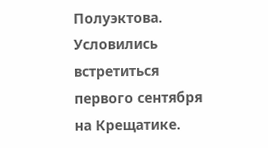Полуэктова. Условились встретиться первого сентября на Крещатике.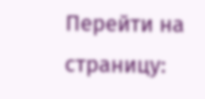Перейти на страницу: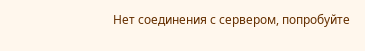Нет соединения с сервером, попробуйте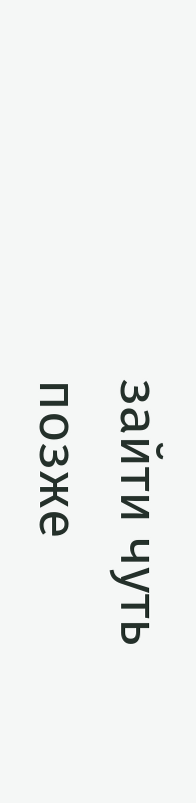зайти чуть позже